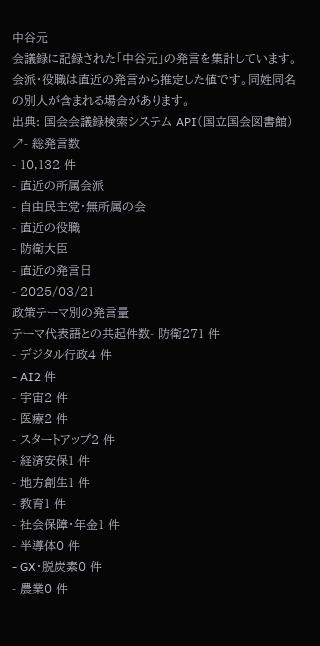中谷元
会議録に記録された「中谷元」の発言を集計しています。会派・役職は直近の発言から推定した値です。同姓同名の別人が含まれる場合があります。
出典: 国会会議録検索システム API(国立国会図書館) ↗- 総発言数
- 10,132 件
- 直近の所属会派
- 自由民主党・無所属の会
- 直近の役職
- 防衛大臣
- 直近の発言日
- 2025/03/21
政策テーマ別の発言量
テーマ代表語との共起件数- 防衛271 件
- デジタル行政4 件
- AI2 件
- 宇宙2 件
- 医療2 件
- スタートアップ2 件
- 経済安保1 件
- 地方創生1 件
- 教育1 件
- 社会保障・年金1 件
- 半導体0 件
- GX・脱炭素0 件
- 農業0 件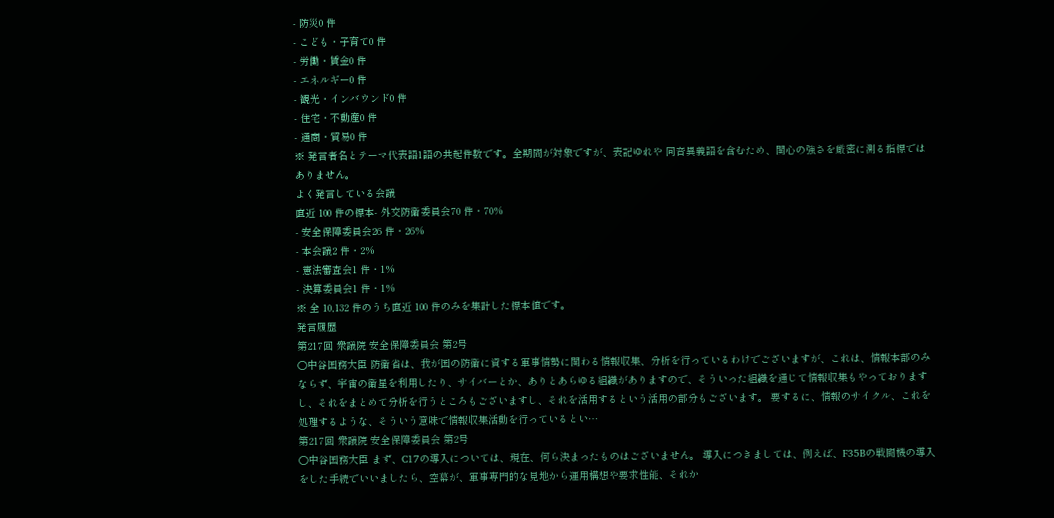- 防災0 件
- こども・子育て0 件
- 労働・賃金0 件
- エネルギー0 件
- 観光・インバウンド0 件
- 住宅・不動産0 件
- 通商・貿易0 件
※ 発言者名とテーマ代表語1語の共起件数です。全期間が対象ですが、表記ゆれや 同音異義語を含むため、関心の強さを厳密に測る指標ではありません。
よく発言している会議
直近 100 件の標本- 外交防衛委員会70 件・70%
- 安全保障委員会26 件・26%
- 本会議2 件・2%
- 憲法審査会1 件・1%
- 決算委員会1 件・1%
※ 全 10,132 件のうち直近 100 件のみを集計した標本値です。
発言履歴
第217回 衆議院 安全保障委員会 第2号
○中谷国務大臣 防衛省は、我が国の防衛に資する軍事情勢に関わる情報収集、分析を行っているわけでございますが、これは、情報本部のみならず、宇宙の衛星を利用したり、サイバーとか、ありとあらゆる組織がありますので、そういった組織を通じて情報収集もやっておりますし、それをまとめて分析を行うところもございますし、それを活用するという活用の部分もございます。 要するに、情報のサイクル、これを処理するような、そういう意味で情報収集活動を行っているとい…
第217回 衆議院 安全保障委員会 第2号
○中谷国務大臣 まず、C17の導入については、現在、何ら決まったものはございません。 導入につきましては、例えば、F35Bの戦闘機の導入をした手続でいいましたら、空幕が、軍事専門的な見地から運用構想や要求性能、それか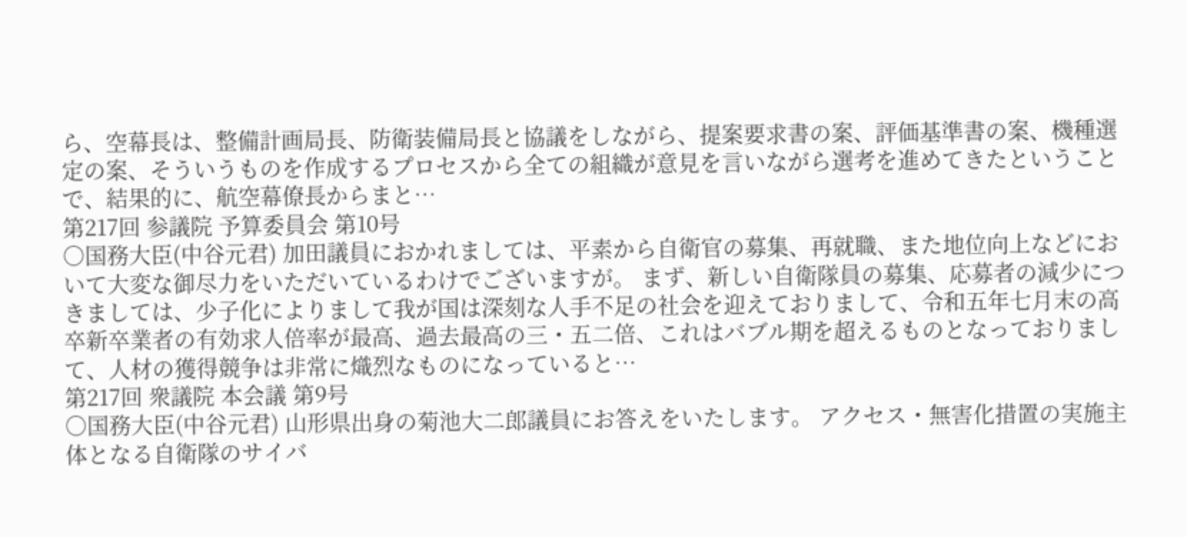ら、空幕長は、整備計画局長、防衛装備局長と協議をしながら、提案要求書の案、評価基準書の案、機種選定の案、そういうものを作成するプロセスから全ての組織が意見を言いながら選考を進めてきたということで、結果的に、航空幕僚長からまと…
第217回 参議院 予算委員会 第10号
○国務大臣(中谷元君) 加田議員におかれましては、平素から自衛官の募集、再就職、また地位向上などにおいて大変な御尽力をいただいているわけでございますが。 まず、新しい自衛隊員の募集、応募者の減少につきましては、少子化によりまして我が国は深刻な人手不足の社会を迎えておりまして、令和五年七月末の高卒新卒業者の有効求人倍率が最高、過去最高の三・五二倍、これはバブル期を超えるものとなっておりまして、人材の獲得競争は非常に熾烈なものになっていると…
第217回 衆議院 本会議 第9号
○国務大臣(中谷元君) 山形県出身の菊池大二郎議員にお答えをいたします。 アクセス・無害化措置の実施主体となる自衛隊のサイバ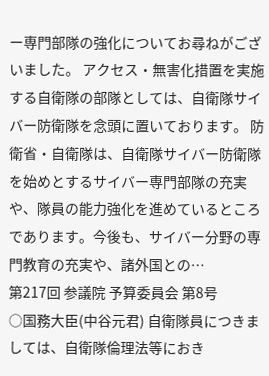ー専門部隊の強化についてお尋ねがございました。 アクセス・無害化措置を実施する自衛隊の部隊としては、自衛隊サイバー防衛隊を念頭に置いております。 防衛省・自衛隊は、自衛隊サイバー防衛隊を始めとするサイバー専門部隊の充実や、隊員の能力強化を進めているところであります。今後も、サイバー分野の専門教育の充実や、諸外国との…
第217回 参議院 予算委員会 第8号
○国務大臣(中谷元君) 自衛隊員につきましては、自衛隊倫理法等におき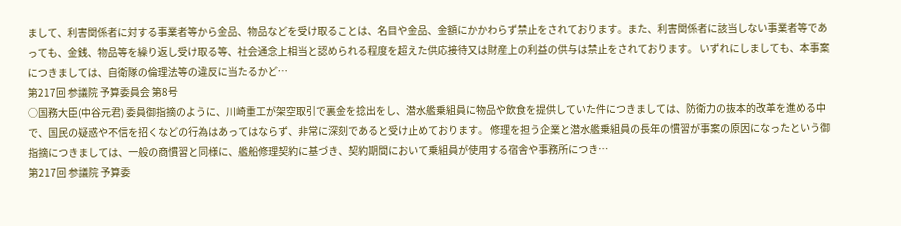まして、利害関係者に対する事業者等から金品、物品などを受け取ることは、名目や金品、金額にかかわらず禁止をされております。また、利害関係者に該当しない事業者等であっても、金銭、物品等を繰り返し受け取る等、社会通念上相当と認められる程度を超えた供応接待又は財産上の利益の供与は禁止をされております。 いずれにしましても、本事案につきましては、自衛隊の倫理法等の違反に当たるかど…
第217回 参議院 予算委員会 第8号
○国務大臣(中谷元君) 委員御指摘のように、川崎重工が架空取引で裏金を捻出をし、潜水艦乗組員に物品や飲食を提供していた件につきましては、防衛力の抜本的改革を進める中で、国民の疑惑や不信を招くなどの行為はあってはならず、非常に深刻であると受け止めております。 修理を担う企業と潜水艦乗組員の長年の慣習が事案の原因になったという御指摘につきましては、一般の商慣習と同様に、艦船修理契約に基づき、契約期間において乗組員が使用する宿舎や事務所につき…
第217回 参議院 予算委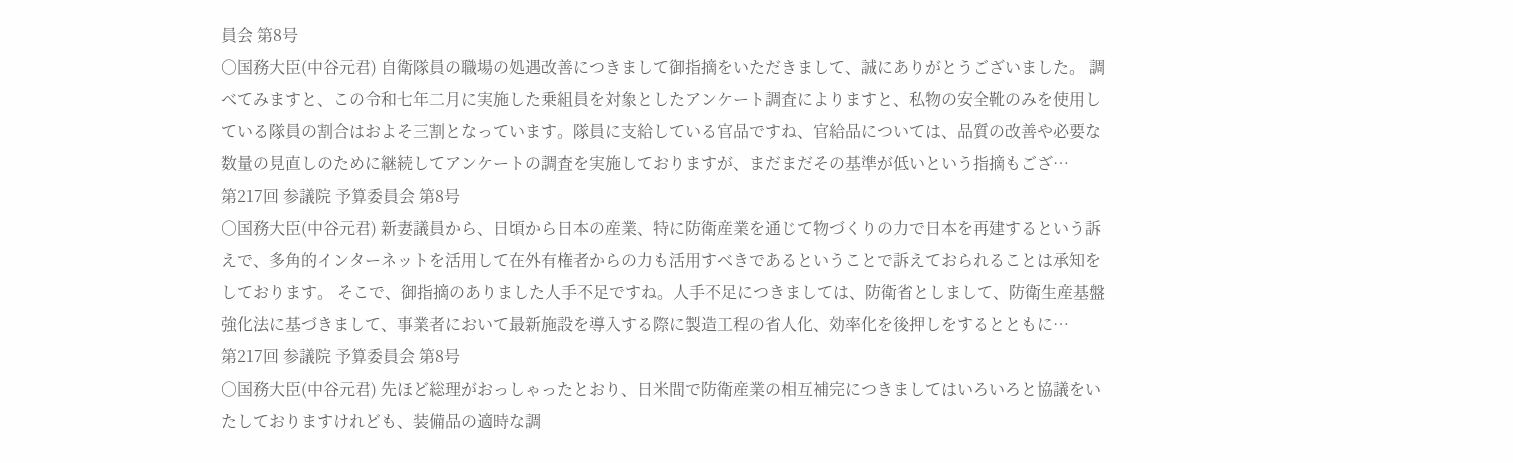員会 第8号
○国務大臣(中谷元君) 自衛隊員の職場の処遇改善につきまして御指摘をいただきまして、誠にありがとうございました。 調べてみますと、この令和七年二月に実施した乗組員を対象としたアンケート調査によりますと、私物の安全靴のみを使用している隊員の割合はおよそ三割となっています。隊員に支給している官品ですね、官給品については、品質の改善や必要な数量の見直しのために継続してアンケートの調査を実施しておりますが、まだまだその基準が低いという指摘もござ…
第217回 参議院 予算委員会 第8号
○国務大臣(中谷元君) 新妻議員から、日頃から日本の産業、特に防衛産業を通じて物づくりの力で日本を再建するという訴えで、多角的インターネットを活用して在外有権者からの力も活用すべきであるということで訴えておられることは承知をしております。 そこで、御指摘のありました人手不足ですね。人手不足につきましては、防衛省としまして、防衛生産基盤強化法に基づきまして、事業者において最新施設を導入する際に製造工程の省人化、効率化を後押しをするとともに…
第217回 参議院 予算委員会 第8号
○国務大臣(中谷元君) 先ほど総理がおっしゃったとおり、日米間で防衛産業の相互補完につきましてはいろいろと協議をいたしておりますけれども、装備品の適時な調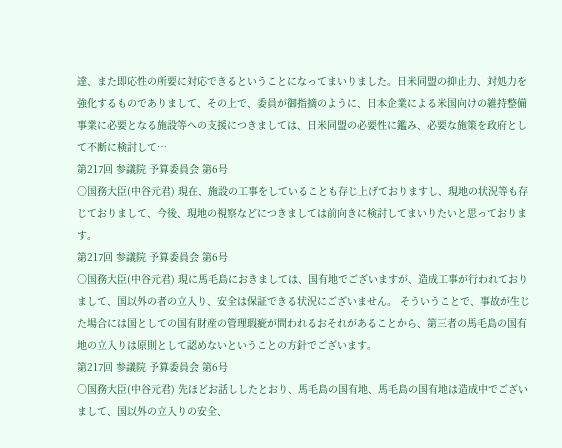達、また即応性の所要に対応できるということになってまいりました。日米同盟の抑止力、対処力を強化するものでありまして、その上で、委員が御指摘のように、日本企業による米国向けの維持整備事業に必要となる施設等への支援につきましては、日米同盟の必要性に鑑み、必要な施策を政府として不断に検討して…
第217回 参議院 予算委員会 第6号
○国務大臣(中谷元君) 現在、施設の工事をしていることも存じ上げておりますし、現地の状況等も存じておりまして、今後、現地の視察などにつきましては前向きに検討してまいりたいと思っております。
第217回 参議院 予算委員会 第6号
○国務大臣(中谷元君) 現に馬毛島におきましては、国有地でございますが、造成工事が行われておりまして、国以外の者の立入り、安全は保証できる状況にございません。 そういうことで、事故が生じた場合には国としての国有財産の管理瑕疵が問われるおそれがあることから、第三者の馬毛島の国有地の立入りは原則として認めないということの方針でございます。
第217回 参議院 予算委員会 第6号
○国務大臣(中谷元君) 先ほどお話ししたとおり、馬毛島の国有地、馬毛島の国有地は造成中でございまして、国以外の立入りの安全、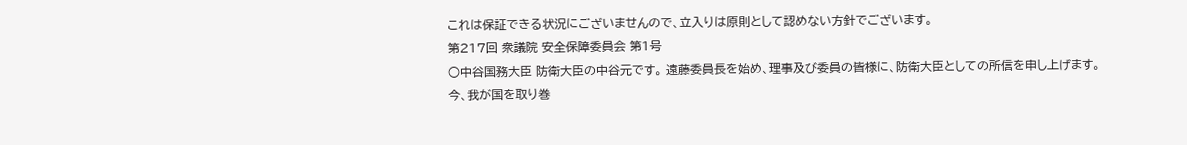これは保証できる状況にございませんので、立入りは原則として認めない方針でございます。
第217回 衆議院 安全保障委員会 第1号
○中谷国務大臣 防衛大臣の中谷元です。 遠藤委員長を始め、理事及び委員の皆様に、防衛大臣としての所信を申し上げます。 今、我が国を取り巻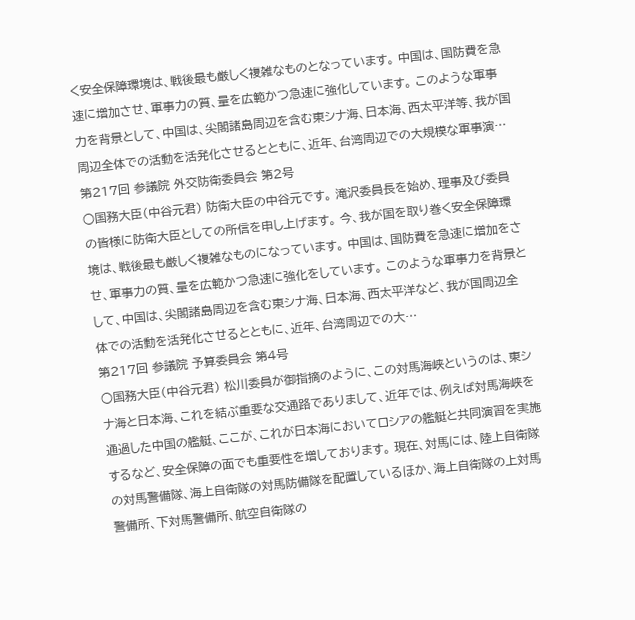く安全保障環境は、戦後最も厳しく複雑なものとなっています。 中国は、国防費を急速に増加させ、軍事力の質、量を広範かつ急速に強化しています。 このような軍事力を背景として、中国は、尖閣諸島周辺を含む東シナ海、日本海、西太平洋等、我が国周辺全体での活動を活発化させるとともに、近年、台湾周辺での大規模な軍事演…
第217回 参議院 外交防衛委員会 第2号
○国務大臣(中谷元君) 防衛大臣の中谷元です。 滝沢委員長を始め、理事及び委員の皆様に防衛大臣としての所信を申し上げます。 今、我が国を取り巻く安全保障環境は、戦後最も厳しく複雑なものになっています。 中国は、国防費を急速に増加をさせ、軍事力の質、量を広範かつ急速に強化をしています。 このような軍事力を背景として、中国は、尖閣諸島周辺を含む東シナ海、日本海、西太平洋など、我が国周辺全体での活動を活発化させるとともに、近年、台湾周辺での大…
第217回 参議院 予算委員会 第4号
○国務大臣(中谷元君) 松川委員が御指摘のように、この対馬海峡というのは、東シナ海と日本海、これを結ぶ重要な交通路でありまして、近年では、例えば対馬海峡を通過した中国の艦艇、ここが、これが日本海においてロシアの艦艇と共同演習を実施するなど、安全保障の面でも重要性を増しております。 現在、対馬には、陸上自衛隊の対馬警備隊、海上自衛隊の対馬防備隊を配置しているほか、海上自衛隊の上対馬警備所、下対馬警備所、航空自衛隊の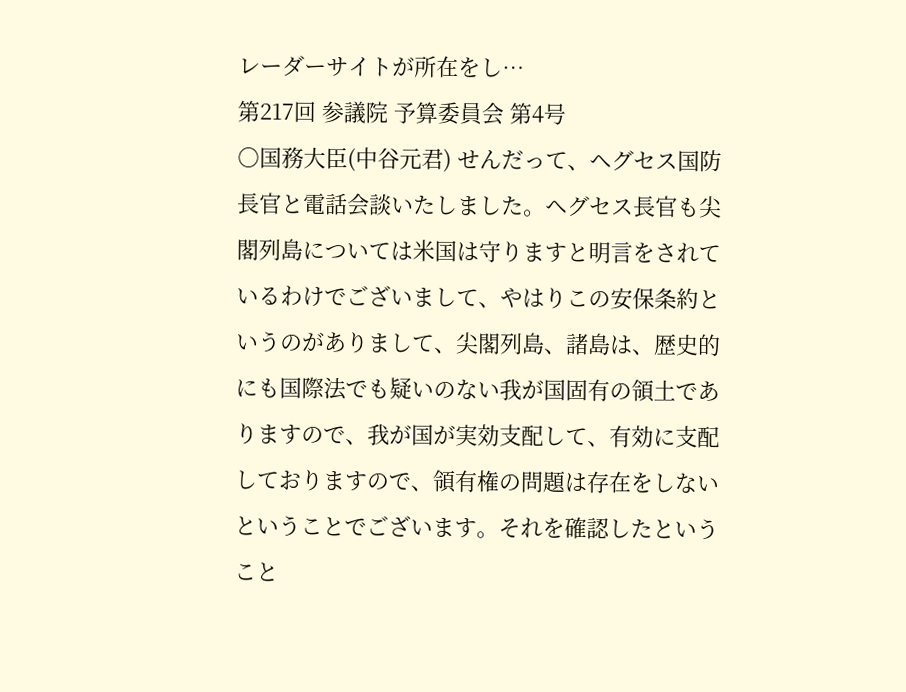レーダーサイトが所在をし…
第217回 参議院 予算委員会 第4号
○国務大臣(中谷元君) せんだって、ヘグセス国防長官と電話会談いたしました。ヘグセス長官も尖閣列島については米国は守りますと明言をされているわけでございまして、やはりこの安保条約というのがありまして、尖閣列島、諸島は、歴史的にも国際法でも疑いのない我が国固有の領土でありますので、我が国が実効支配して、有効に支配しておりますので、領有権の問題は存在をしないということでございます。それを確認したということ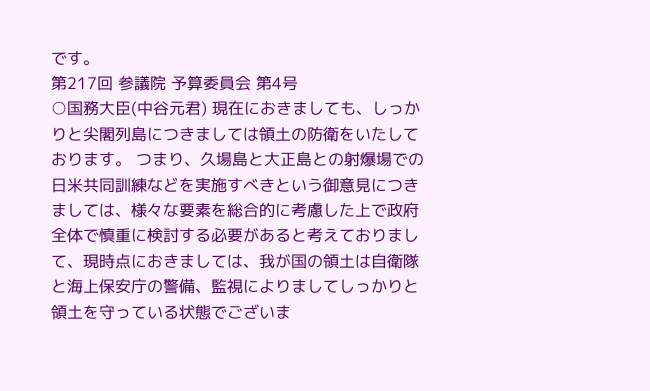です。
第217回 参議院 予算委員会 第4号
○国務大臣(中谷元君) 現在におきましても、しっかりと尖閣列島につきましては領土の防衛をいたしております。 つまり、久場島と大正島との射爆場での日米共同訓練などを実施すべきという御意見につきましては、様々な要素を総合的に考慮した上で政府全体で慎重に検討する必要があると考えておりまして、現時点におきましては、我が国の領土は自衛隊と海上保安庁の警備、監視によりましてしっかりと領土を守っている状態でございま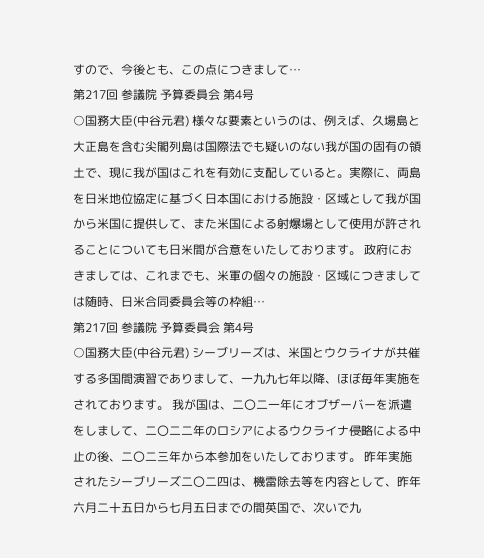すので、今後とも、この点につきまして…
第217回 参議院 予算委員会 第4号
○国務大臣(中谷元君) 様々な要素というのは、例えば、久場島と大正島を含む尖閣列島は国際法でも疑いのない我が国の固有の領土で、現に我が国はこれを有効に支配していると。実際に、両島を日米地位協定に基づく日本国における施設・区域として我が国から米国に提供して、また米国による射爆場として使用が許されることについても日米間が合意をいたしております。 政府におきましては、これまでも、米軍の個々の施設・区域につきましては随時、日米合同委員会等の枠組…
第217回 参議院 予算委員会 第4号
○国務大臣(中谷元君) シーブリーズは、米国とウクライナが共催する多国間演習でありまして、一九九七年以降、ほぼ毎年実施をされております。 我が国は、二〇二一年にオブザーバーを派遣をしまして、二〇二二年のロシアによるウクライナ侵略による中止の後、二〇二三年から本参加をいたしております。 昨年実施されたシーブリーズ二〇二四は、機雷除去等を内容として、昨年六月二十五日から七月五日までの間英国で、次いで九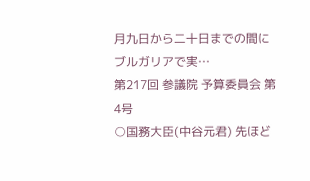月九日から二十日までの間にブルガリアで実…
第217回 参議院 予算委員会 第4号
○国務大臣(中谷元君) 先ほど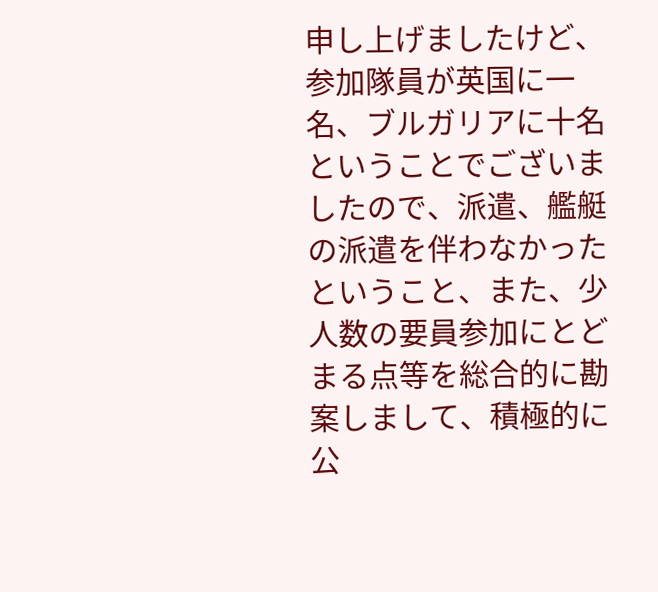申し上げましたけど、参加隊員が英国に一名、ブルガリアに十名ということでございましたので、派遣、艦艇の派遣を伴わなかったということ、また、少人数の要員参加にとどまる点等を総合的に勘案しまして、積極的に公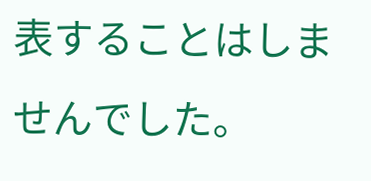表することはしませんでした。